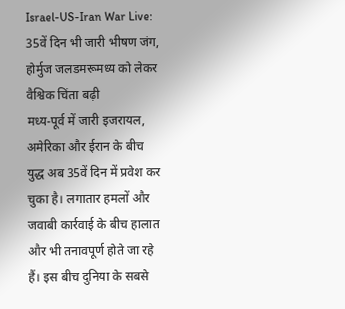Israel-US-Iran War Live: 35वें दिन भी जारी भीषण जंग, होर्मुज जलडमरूमध्य को लेकर वैश्विक चिंता बढ़ी
मध्य-पूर्व में जारी इजरायल, अमेरिका और ईरान के बीच युद्ध अब 35वें दिन में प्रवेश कर चुका है। लगातार हमलों और जवाबी कार्रवाई के बीच हालात और भी तनावपूर्ण होते जा रहे हैं। इस बीच दुनिया के सबसे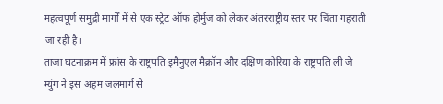महत्वपूर्ण समुद्री मार्गों में से एक स्ट्रेट ऑफ होर्मुज को लेकर अंतरराष्ट्रीय स्तर पर चिंता गहराती जा रही है।
ताजा घटनाक्रम में फ्रांस के राष्ट्रपति इमैनुएल मैक्रॉन और दक्षिण कोरिया के राष्ट्रपति ली जे म्युंग ने इस अहम जलमार्ग से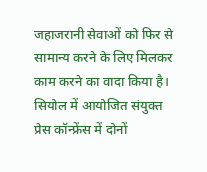जहाजरानी सेवाओं को फिर से सामान्य करने के लिए मिलकर काम करने का वादा किया है। सियोल में आयोजित संयुक्त प्रेस कॉन्फ्रेंस में दोनों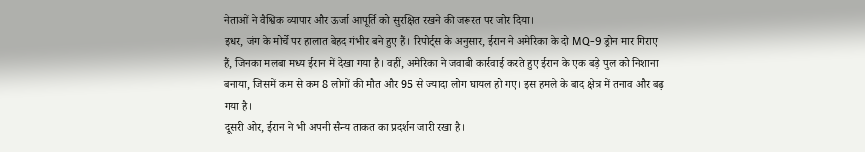नेताओं ने वैश्विक व्यापार और ऊर्जा आपूर्ति को सुरक्षित रखने की जरूरत पर जोर दिया।
इधर, जंग के मोर्चे पर हालात बेहद गंभीर बने हुए हैं। रिपोर्ट्स के अनुसार, ईरान ने अमेरिका के दो MQ-9 ड्रोन मार गिराए हैं, जिनका मलबा मध्य ईरान में देखा गया है। वहीं, अमेरिका ने जवाबी कार्रवाई करते हुए ईरान के एक बड़े पुल को निशाना बनाया, जिसमें कम से कम 8 लोगों की मौत और 95 से ज्यादा लोग घायल हो गए। इस हमले के बाद क्षेत्र में तनाव और बढ़ गया है।
दूसरी ओर, ईरान ने भी अपनी सैन्य ताकत का प्रदर्शन जारी रखा है।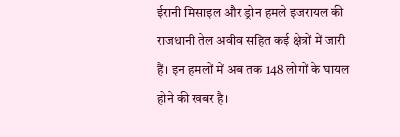ईरानी मिसाइल और ड्रोन हमले इजरायल की राजधानी तेल अवीव सहित कई क्षेत्रों में जारी हैं। इन हमलों में अब तक 148 लोगों के घायल होने की खबर है।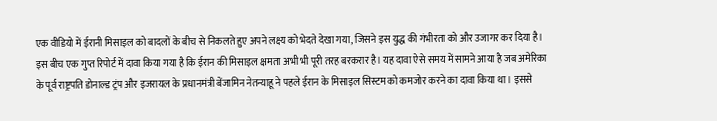एक वीडियो में ईरानी मिसाइल को बादलों के बीच से निकलते हुए अपने लक्ष्य को भेदते देखा गया, जिसने इस युद्ध की गंभीरता को और उजागर कर दिया है।
इस बीच एक गुप्त रिपोर्ट में दावा किया गया है कि ईरान की मिसाइल क्षमता अभी भी पूरी तरह बरकरार है। यह दावा ऐसे समय में सामने आया है जब अमेरिका के पूर्व राष्ट्रपति डोनाल्ड ट्रंप और इजरायल के प्रधानमंत्री बेंजामिन नेतन्याहू ने पहले ईरान के मिसाइल सिस्टम को कमजोर करने का दावा किया था। इससे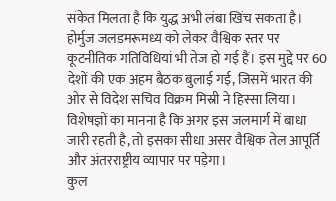संकेत मिलता है कि युद्ध अभी लंबा खिंच सकता है।
होर्मुज जलडमरूमध्य को लेकर वैश्विक स्तर पर कूटनीतिक गतिविधियां भी तेज हो गई हैं। इस मुद्दे पर 60 देशों की एक अहम बैठक बुलाई गई, जिसमें भारत की ओर से विदेश सचिव विक्रम मिस्री ने हिस्सा लिया। विशेषज्ञों का मानना है कि अगर इस जलमार्ग में बाधा जारी रहती है, तो इसका सीधा असर वैश्विक तेल आपूर्ति और अंतरराष्ट्रीय व्यापार पर पड़ेगा।
कुल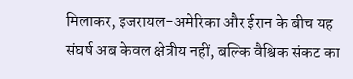मिलाकर, इजरायल-अमेरिका और ईरान के बीच यह संघर्ष अब केवल क्षेत्रीय नहीं, बल्कि वैश्विक संकट का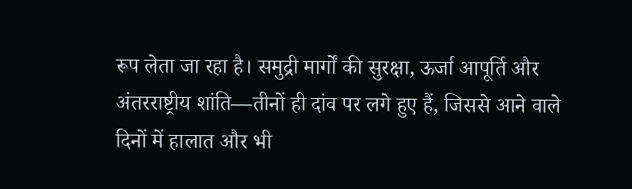रूप लेता जा रहा है। समुद्री मार्गों की सुरक्षा, ऊर्जा आपूर्ति और अंतरराष्ट्रीय शांति—तीनों ही दांव पर लगे हुए हैं, जिससे आने वाले दिनों में हालात और भी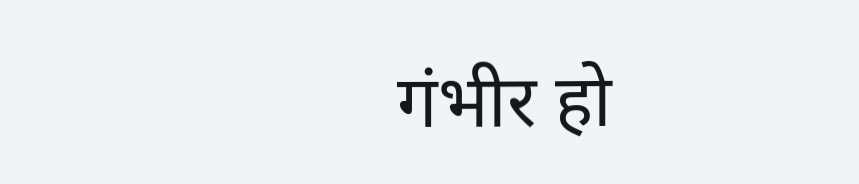गंभीर हो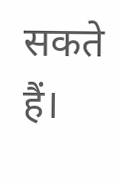सकते हैं।